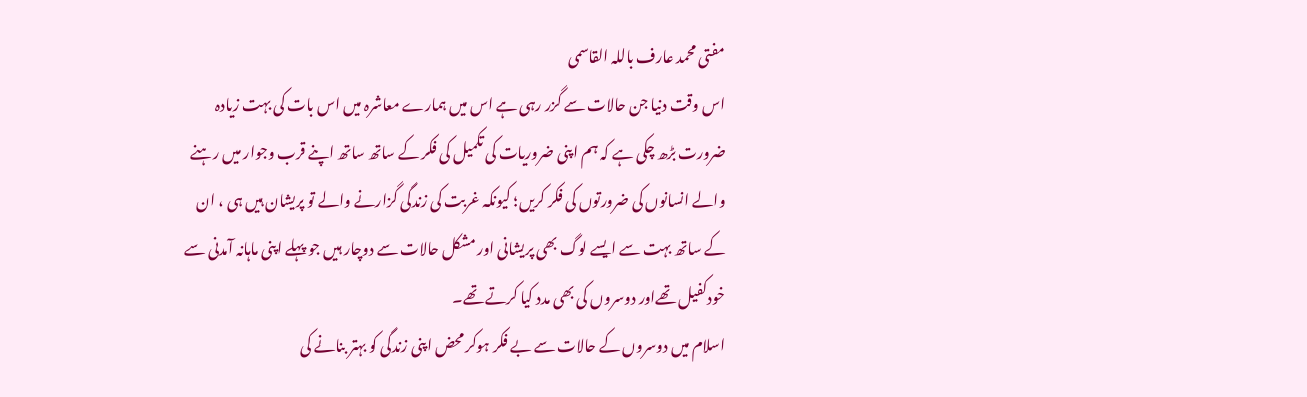مفتی محمد عارف باللہ القاسمی
اس وقت دنیا جن حالات سے گزر رہی ہے اس میں ہمارے معاشرہ میں اس بات کی بہت زیادہ ضرورت بڑھ چکی ہے کہ ہم اپنی ضروریات کی تکمیل کی فکر کے ساتھ ساتھ اپنے قرب وجوار میں رہنے والے انسانوں کی ضرورتوں کی فکر کریں؛ کیونکہ غربت کی زندگی گزارنے والے تو پریشان ہیں ہی ، ان کے ساتھ بہت سے ایسے لوگ بھی پریشانی اور مشکل حالات سے دوچار ہیں جو پہلے اپنی ماہانہ آمدنی سے خودکفیل تھےاور دوسروں کی بھی مدد کیا کرتے تھے۔
اسلام میں دوسروں کے حالات سے بے فکر ہوکر محض اپنی زندگی کو بہتر بنانے کی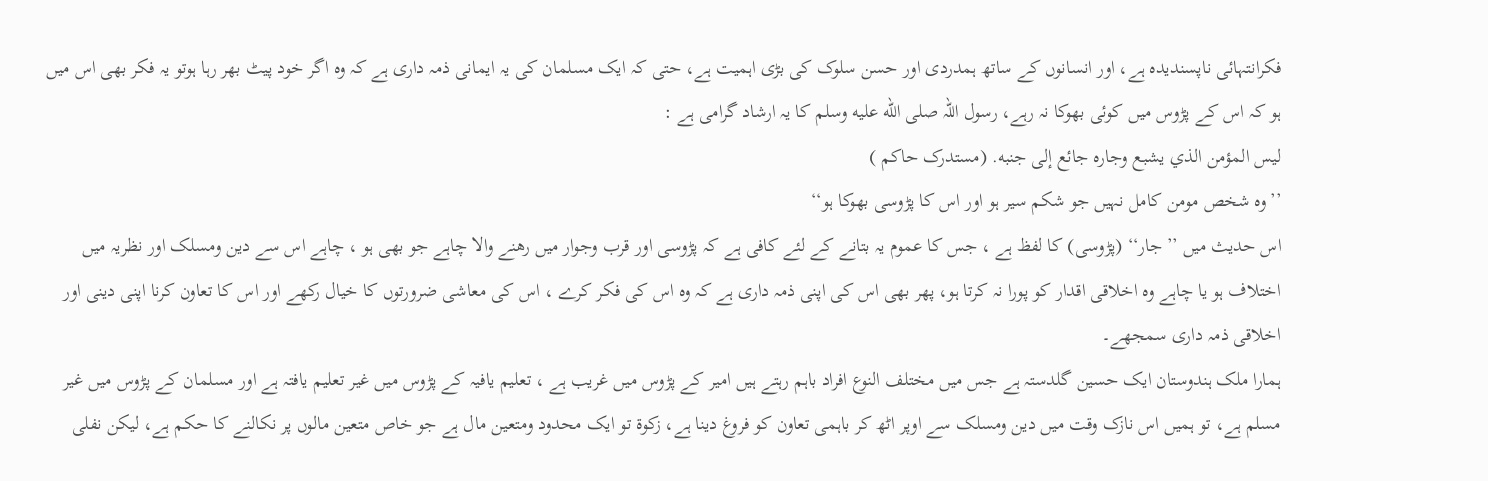فکرانتہائی ناپسندیدہ ہے، اور انسانوں کے ساتھ ہمدردی اور حسن سلوک کی بڑی اہمیت ہے، حتی کہ ایک مسلمان کی یہ ایمانی ذمہ داری ہے کہ وہ اگر خود پیٹ بھر رہا ہوتو یہ فکر بھی اس میں ہو کہ اس کے پڑوس میں کوئی بھوکا نہ رہے، رسول اللہ صلى الله عليه وسلم کا یہ ارشاد گرامی ہے :
ليس المؤمن الذي يشبع وجاره جائع إلى جنبه. (مستدرک حاکم )
’’وہ شخص مومن کامل نہیں جو شکم سیر ہو اور اس کا پڑوسی بھوکا ہو‘‘
اس حدیث میں ’’ جار‘‘ (پڑوسی) کا لفظ ہے ، جس کا عموم یہ بتانے کے لئے کافی ہے کہ پڑوسی اور قرب وجوار ميں رهنے والا چاہے جو بھی ہو ، چاہے اس سے دین ومسلک اور نظریہ میں اختلاف ہو یا چاہے وہ اخلاقی اقدار کو پورا نہ کرتا ہو، پھر بھی اس کی اپنی ذمہ داری ہے کہ وہ اس کی فکر کرے ، اس کی معاشی ضرورتوں کا خیال رکھے اور اس کا تعاون کرنا اپنی دینی اور اخلاقی ذمہ داری سمجھے۔
ہمارا ملک ہندوستان ایک حسین گلدستہ ہے جس میں مختلف النوع افراد باہم رہتے ہیں امیر کے پڑوس میں غریب ہے ، تعلیم یافیہ کے پڑوس میں غیر تعلیم یافتہ ہے اور مسلمان کے پڑوس میں غیر مسلم ہے، تو ہمیں اس نازک وقت میں دین ومسلک سے اوپر اٹھ کر باہمی تعاون کو فروغ دینا ہے، زکوۃ تو ایک محدود ومتعین مال ہے جو خاص متعین مالوں پر نکالنے کا حکم ہے، لیکن نفلی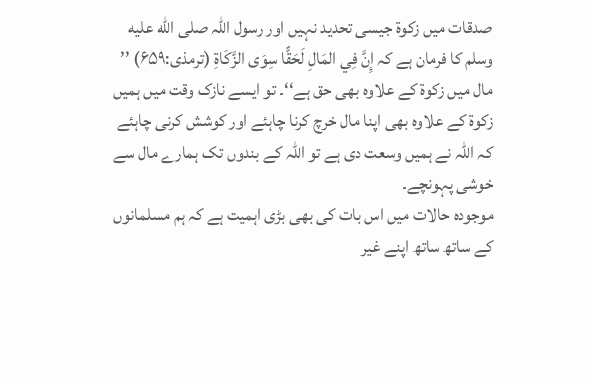صدقات میں زکوۃ جیسی تحدید نہیں اور رسول اللہ صلى الله عليه وسلم کا فرمان ہے کہ إِنَّ فِي المَالِ لَحَقًّا سِوَى الزَّكَاةِ (ترمذی:۶۵۹) ’’ مال میں زکوۃ کے علاوہ بھی حق ہے‘‘۔ تو ایسے نازک وقت میں ہمیں زکوۃ کے علاوہ بھی اپنا مال خرچ کرنا چاہئے اور کوشش کرنی چاہئے کہ اللہ نے ہمیں وسعت دی ہے تو اللہ کے بندوں تک ہمارے مال سے خوشی پہونچے۔
موجودہ حالات میں اس بات کی بھی بڑی اہمیت ہے کہ ہم مسلمانوں کے ساتھ ساتھ اپنے غیر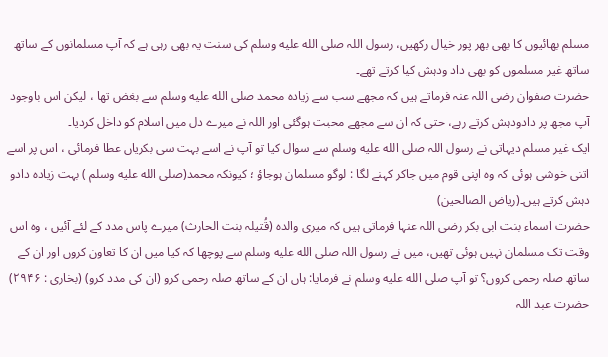مسلم بھائیوں کا بھی بھر پور خیال رکھیں، رسول اللہ صلى الله عليه وسلم کی سنت یہ بھی رہی ہے کہ آپ مسلمانوں کے ساتھ ساتھ غیر مسلموں کو بھی داد ودہش کیا کرتے تھے۔
حضرت صفوان رضی اللہ عنہ فرماتے ہیں کہ مجھے سب سے زیادہ محمد صلى الله عليه وسلم سے بغض تھا ، لیکن اس باوجود آپ مجھ پر دادودہش کرتے رہے، حتی کہ ان سے مجھے محبت ہوگئی اور اللہ نے میرے دل میں اسلام کو داخل کردیا۔
ایک غیر مسلم دیہاتی نے رسول اللہ صلى الله عليه وسلم سے سوال کیا تو آپ نے اسے بہت سی بکریاں عطا فرمائی ، اس پر اسے اتنی خوشی ہوئی کہ وہ اپنی قوم میں جاکر کہنے لگا : لوگو مسلمان ہوجاؤ ؛ کیونکہ محمد(صلى الله عليه وسلم ) بہت زیادہ دادو دہش کرتے ہیں۔(ریاض الصالحین)
حضرت اسماء بنت ابی بکر رضی اللہ عنہا فرماتی ہیں کہ میری والدہ (قُتیلہ بنت الحارث) میرے پاس مدد کے لئے آئیں ، وہ اس وقت تک مسلمان نہیں ہوئی تھیں، میں نے رسول اللہ صلى الله عليه وسلم سے پوچھا کہ کیا میں ان کا تعاون کروں اور ان کے ساتھ صلہ رحمی کروں؟ تو آپ صلى الله عليه وسلم نے فرمایا: ہاں ان کے ساتھ صلہ رحمی کرو (ان کی مدد کرو) (بخاری : ۲۹۴۶)
حضرت عبد اللہ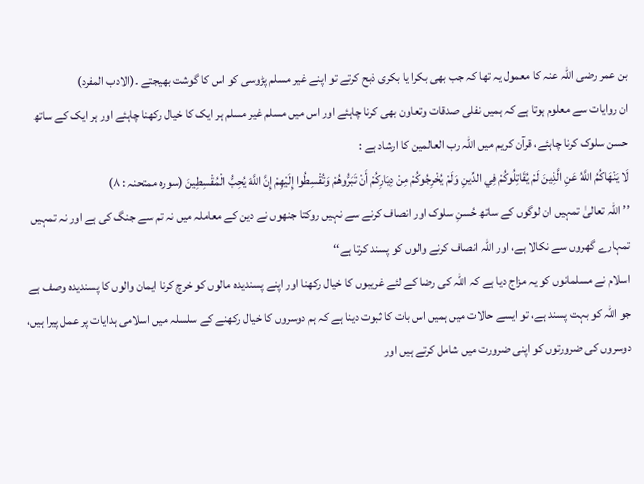بن عمر رضی اللہ عنہ کا معمول یہ تھا کہ جب بھی بکرا یا بکری ذبح کرتے تو اپنے غیر مسلم پڑوسی کو اس کا گوشت بھیجتے ۔(الادب المفرد)
ان روایات سے معلوم ہوتا ہے کہ ہمیں نفلی صدقات وتعاون بھی کرنا چاہئے اور اس میں مسلم غیر مسلم ہر ایک کا خیال رکھنا چاہئے اور ہر ایک کے ساتھ حسن سلوک کرنا چاہئے، قرآن کریم میں اللہ رب العالمین کا ارشاد ہے :
لَا يَنْهَاكُمُ اللَّهُ عَنِ الَّذِينَ لَمْ يُقَاتِلُوكُمْ فِي الدِّينِ وَلَمْ يُخْرِجُوكُمْ مِنْ دِيَارِكُمْ أَنْ تَبَرُّوهُمْ وَتُقْسِطُوا إِلَيْهِمْ إِنَّ اللَّهَ يُحِبُّ الْمُقْسِطِينَ (سورہ ممتحنہ : ۸)
’’ اللہ تعالیٰ تمہیں ان لوگوں کے ساتھ حُسنِ سلوک اور انصاف کرنے سے نہیں روکتا جنھوں نے دین کے معاملہ میں نہ تم سے جنگ کی ہے اور نہ تمہیں تمہارے گھروں سے نکالا ہے، اور اللہ انصاف کرنے والوں کو پسند کرتا ہے‘‘
اسلام نے مسلمانوں کو یہ مزاج دیا ہے کہ اللہ کی رضا کے لئے غریبوں کا خیال رکھنا اور اپنے پسندیدہ مالوں کو خرچ کرنا ایمان والوں کا پسندیدہ وصف ہے جو اللہ کو بہت پسند ہے، تو ایسے حالات میں ہمیں اس بات کا ثبوت دینا ہے کہ ہم دوسروں کا خیال رکھنے کے سلسلہ میں اسلامی ہدایات پر عمل پیرا ہیں، دوسروں کی ضرورتوں کو اپنی ضرورت میں شامل کرتے ہیں اور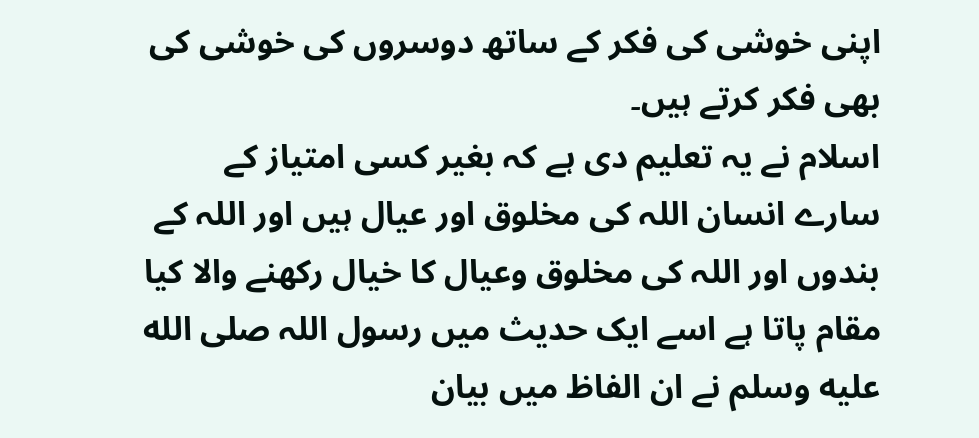اپنی خوشی کی فکر کے ساتھ دوسروں کی خوشی کی بھی فکر کرتے ہیں۔
اسلام نے یہ تعلیم دی ہے کہ بغیر کسی امتیاز کے سارے انسان اللہ کی مخلوق اور عیال ہیں اور اللہ کے بندوں اور اللہ کی مخلوق وعیال کا خیال رکھنے والا کیا مقام پاتا ہے اسے ایک حدیث میں رسول اللہ صلى الله عليه وسلم نے ان الفاظ میں بیان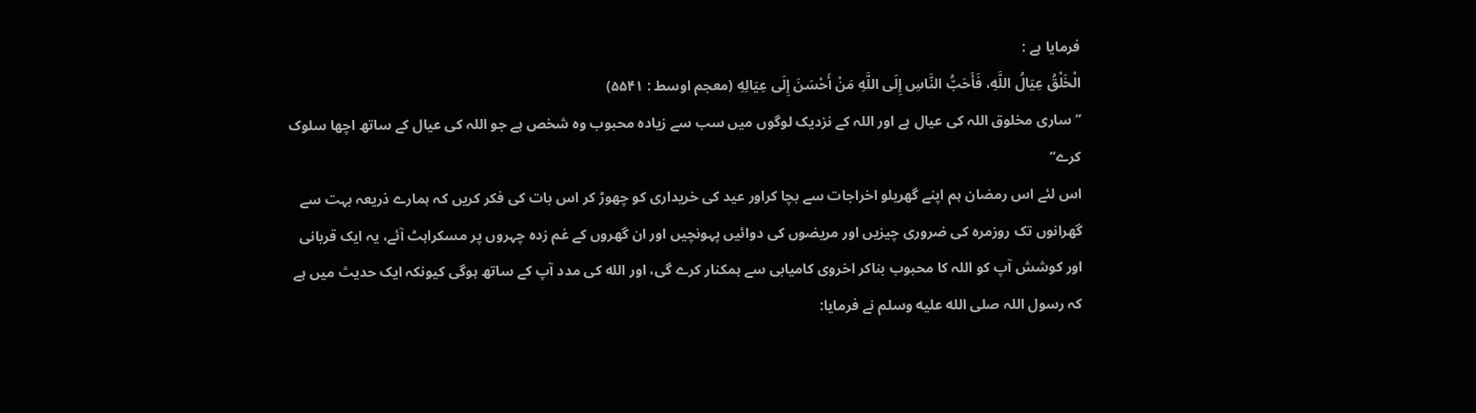فرمایا ہے :
الْخَلْقُ عِيَالُ اللَّهِ، فَأَحَبُّ النَّاسِ إِلَى اللَّهِ مَنْ أَحْسَنَ إِلَى عِيَالِهِ (معجم اوسط : ۵۵۴۱)
’’ساری مخلوق اللہ کی عیال ہے اور اللہ کے نزدیک لوگوں میں سب سے زیادہ محبوب وہ شخص ہے جو اللہ کی عیال کے ساتھ اچھا سلوک کرے‘‘
اس لئے اس رمضان ہم اپنے گھریلو اخراجات سے بچا کراور عید کی خریداری کو چھوڑ کر اس بات کی فکر کریں کہ ہمارے ذریعہ بہت سے گھرانوں تک روزمرہ کی ضروری چیزیں اور مریضوں کی دوائیں پہونچیں اور ان گھروں کے غم زدہ چہروں پر مسکراہٹ آئے، یہ ایک قربانی اور کوشش آپ کو اللہ کا محبوب بناکر اخروی کامیابی سے ہمکنار کرے گی، اور الله کی مدد آپ کے ساتھ ہوگی کیونکہ ایک حدیث میں ہے کہ رسول اللہ صلى الله عليه وسلم نے فرمایا: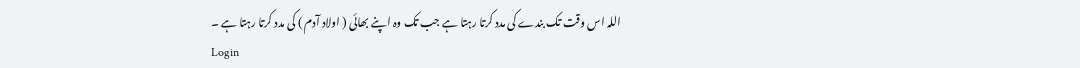اللہ اس وقت تک بندے کی مدد کرتا رہتا ہے جب تک وہ اپنے بھائی ( اولاد آدم ) کی مدد کرتا رہتا ہے ۔
Login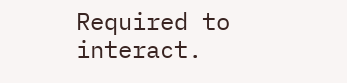Required to interact.